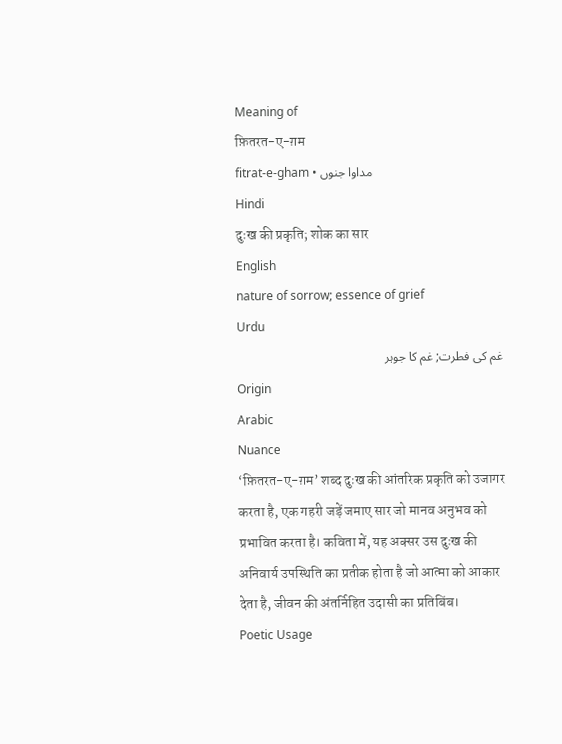Meaning of
फ़ितरत-ए-ग़म
fitrat-e-gham • مداوا جنوں
Hindi
दुःख की प्रकृति; शोक का सार
English
nature of sorrow; essence of grief
Urdu
غم کی فطرت; غم کا جوہر
Origin
Arabic
Nuance
‘फ़ितरत-ए-ग़म’ शब्द दुःख की आंतरिक प्रकृति को उजागर करता है, एक गहरी जड़ें जमाए सार जो मानव अनुभव को प्रभावित करता है। कविता में, यह अक्सर उस दुःख की अनिवार्य उपस्थिति का प्रतीक होता है जो आत्मा को आकार देता है, जीवन की अंतर्निहित उदासी का प्रतिबिंब।
Poetic Usage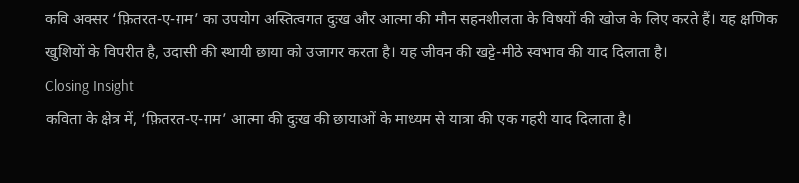कवि अक्सर ‘फ़ितरत-ए-ग़म’ का उपयोग अस्तित्वगत दुःख और आत्मा की मौन सहनशीलता के विषयों की खोज के लिए करते हैं। यह क्षणिक खुशियों के विपरीत है, उदासी की स्थायी छाया को उजागर करता है। यह जीवन की खट्टे-मीठे स्वभाव की याद दिलाता है।
Closing Insight
कविता के क्षेत्र में, ‘फ़ितरत-ए-ग़म’ आत्मा की दुःख की छायाओं के माध्यम से यात्रा की एक गहरी याद दिलाता है।